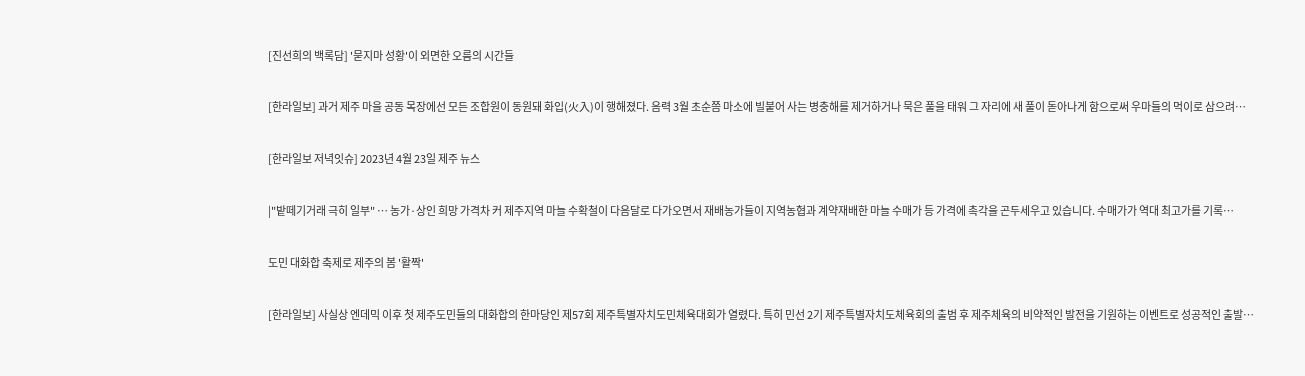[진선희의 백록담] '묻지마 성황'이 외면한 오름의 시간들

[한라일보] 과거 제주 마을 공동 목장에선 모든 조합원이 동원돼 화입(火入)이 행해졌다. 음력 3월 초순쯤 마소에 빌붙어 사는 병충해를 제거하거나 묵은 풀을 태워 그 자리에 새 풀이 돋아나게 함으로써 우마들의 먹이로 삼으려…

[한라일보 저녁잇슈] 2023년 4월 23일 제주 뉴스

|"밭떼기거래 극히 일부" … 농가·상인 희망 가격차 커 제주지역 마늘 수확철이 다음달로 다가오면서 재배농가들이 지역농협과 계약재배한 마늘 수매가 등 가격에 촉각을 곤두세우고 있습니다. 수매가가 역대 최고가를 기록…

도민 대화합 축제로 제주의 봄 '활짝'

[한라일보] 사실상 엔데믹 이후 첫 제주도민들의 대화합의 한마당인 제57회 제주특별자치도민체육대회가 열렸다. 특히 민선 2기 제주특별자치도체육회의 출범 후 제주체육의 비약적인 발전을 기원하는 이벤트로 성공적인 출발…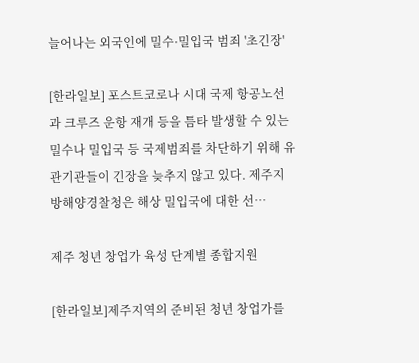늘어나는 외국인에 밀수·밀입국 범죄 '초긴장'

[한라일보] 포스트코로나 시대 국제 항공노선과 크루즈 운항 재개 등을 틈타 발생할 수 있는 밀수나 밀입국 등 국제범죄를 차단하기 위해 유관기관들이 긴장을 늦추지 않고 있다. 제주지방해양경찰청은 해상 밀입국에 대한 선…

제주 청년 창업가 육성 단계별 종합지원

[한라일보]제주지역의 준비된 청년 창업가를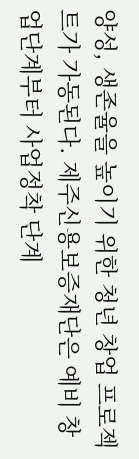양성, 생존율을 높이기 위한 청년 창업 프로젝트가 가동된다. 제주신용보증재단은 예비 창업단계부터 사업정착 단계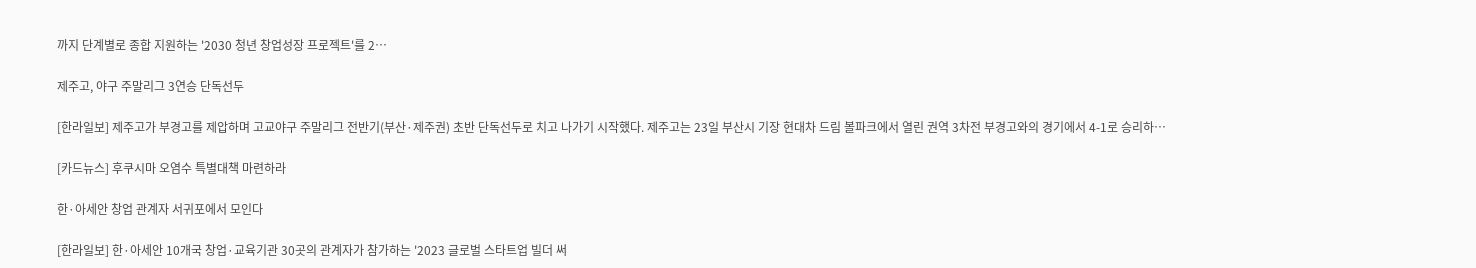까지 단계별로 종합 지원하는 '2030 청년 창업성장 프로젝트'를 2…

제주고, 야구 주말리그 3연승 단독선두

[한라일보] 제주고가 부경고를 제압하며 고교야구 주말리그 전반기(부산·제주권) 초반 단독선두로 치고 나가기 시작했다. 제주고는 23일 부산시 기장 현대차 드림 볼파크에서 열린 권역 3차전 부경고와의 경기에서 4-1로 승리하…

[카드뉴스] 후쿠시마 오염수 특별대책 마련하라

한·아세안 창업 관계자 서귀포에서 모인다

[한라일보] 한·아세안 10개국 창업·교육기관 30곳의 관계자가 참가하는 '2023 글로벌 스타트업 빌더 써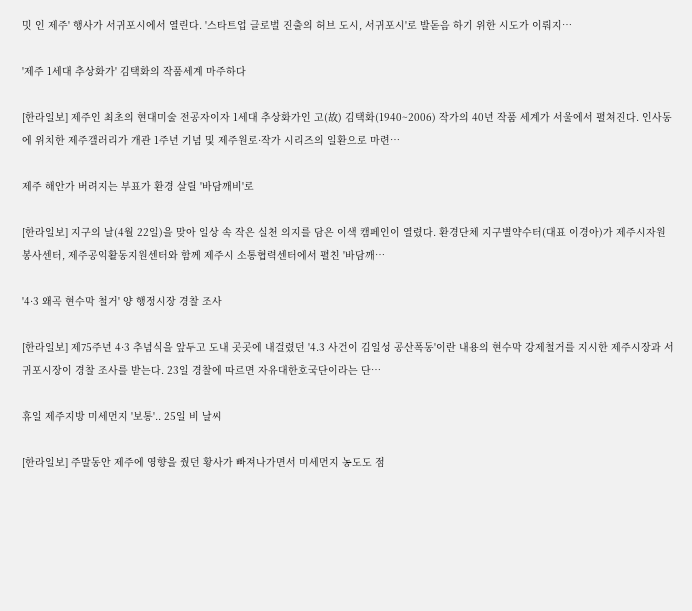밋 인 제주' 행사가 서귀포시에서 열린다. '스타트업 글로벌 진출의 허브 도시, 서귀포시'로 발돋음 하기 위한 시도가 이뤄지…

'제주 1세대 추상화가' 김택화의 작품세계 마주하다

[한라일보] 제주인 최초의 현대미술 전공자이자 1세대 추상화가인 고(故) 김택화(1940~2006) 작가의 40년 작품 세계가 서울에서 펼쳐진다. 인사동에 위치한 제주갤러리가 개관 1주년 기념 및 제주원로·작가 시리즈의 일환으로 마련…

제주 해안가 버려지는 부표가 환경 살릴 '바담깨비'로

[한라일보] 지구의 날(4월 22일)을 맞아 일상 속 작은 실천 의지를 담은 이색 캠페인이 열렸다. 환경단체 지구별약수터(대표 이경아)가 제주시자원봉사센터, 제주공익활동지원센터와 함께 제주시 소통협력센터에서 펼친 '바담깨…

'4·3 왜곡 현수막 철거' 양 행정시장 경찰 조사

[한라일보] 제75주년 4·3 추념식을 앞두고 도내 곳곳에 내걸렸던 '4.3 사건이 김일성 공산폭동'이란 내용의 현수막 강제철거를 지시한 제주시장과 서귀포시장이 경찰 조사를 받는다. 23일 경찰에 따르면 자유대한호국단이라는 단…

휴일 제주지방 미세먼지 '보통'.. 25일 비 날씨

[한라일보] 주말동안 제주에 영향을 줬던 황사가 빠져나가면서 미세먼지 농도도 점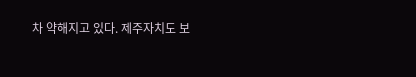차 약해지고 있다. 제주자치도 보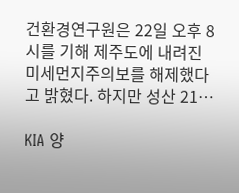건환경연구원은 22일 오후 8시를 기해 제주도에 내려진 미세먼지주의보를 해제했다고 밝혔다. 하지만 성산 21…

KIA 양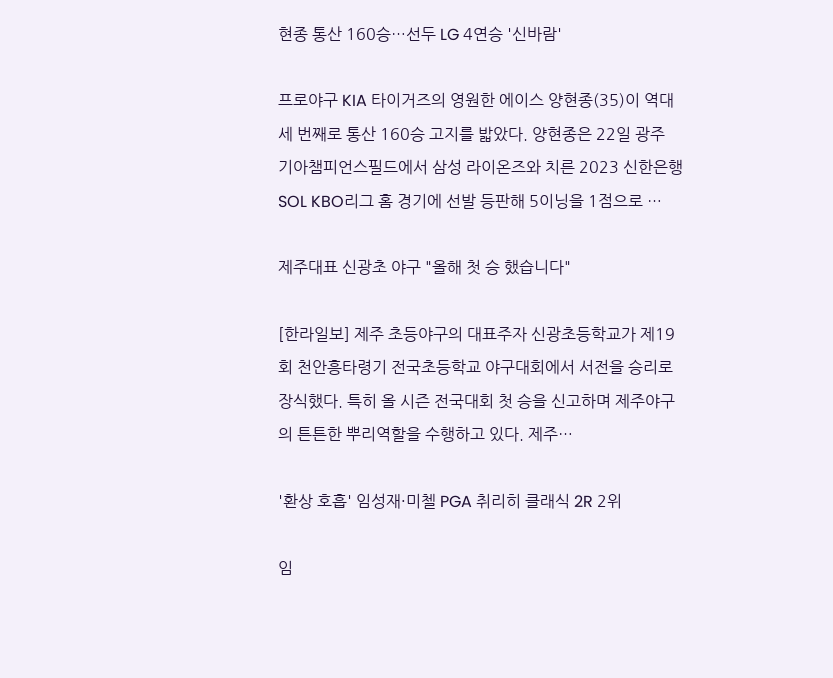현종 통산 160승…선두 LG 4연승 '신바람'

프로야구 KIA 타이거즈의 영원한 에이스 양현종(35)이 역대 세 번째로 통산 160승 고지를 밟았다. 양현종은 22일 광주 기아챔피언스필드에서 삼성 라이온즈와 치른 2023 신한은행 SOL KBO리그 홈 경기에 선발 등판해 5이닝을 1점으로 …

제주대표 신광초 야구 "올해 첫 승 했습니다"

[한라일보] 제주 초등야구의 대표주자 신광초등학교가 제19회 천안흥타령기 전국초등학교 야구대회에서 서전을 승리로 장식했다. 특히 올 시즌 전국대회 첫 승을 신고하며 제주야구의 튼튼한 뿌리역할을 수행하고 있다. 제주…

'환상 호흡' 임성재·미첼 PGA 취리히 클래식 2R 2위

임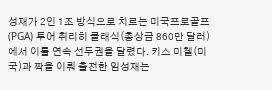성재가 2인 1조 방식으로 치르는 미국프로골프(PGA) 투어 취리히 클래식(총상금 860만 달러)에서 이틀 연속 선두권을 달렸다. 키스 미첼(미국)과 짝을 이뤄 출전한 임성재는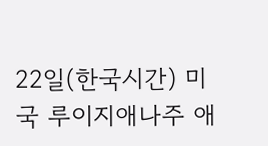22일(한국시간) 미국 루이지애나주 애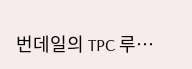번데일의 TPC 루…